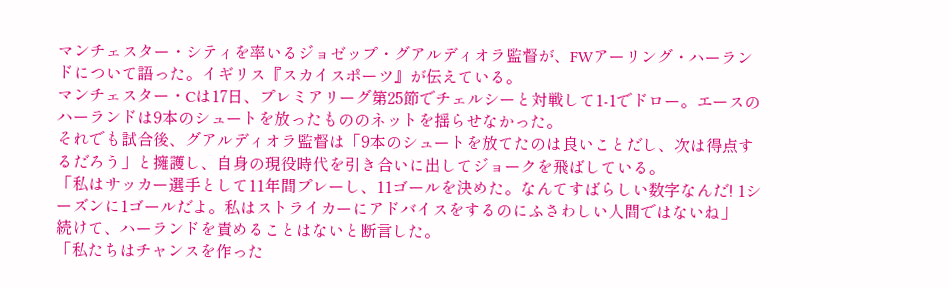マンチェスター・シティを率いるジョゼップ・グアルディオラ監督が、FWアーリング・ハーランドについて語った。イギリス『スカイスポーツ』が伝えている。
マンチェスター・Cは17日、プレミアリーグ第25節でチェルシーと対戦して1-1でドロー。エースのハーランドは9本のシュートを放ったもののネットを揺らせなかった。
それでも試合後、グアルディオラ監督は「9本のシュートを放てたのは良いことだし、次は得点するだろう」と擁護し、自身の現役時代を引き合いに出してジョークを飛ばしている。
「私はサッカー選手として11年間プレーし、11ゴールを決めた。なんてすばらしい数字なんだ! 1シーズンに1ゴールだよ。私はストライカーにアドバイスをするのにふさわしい人間ではないね」
続けて、ハーランドを責めることはないと断言した。
「私たちはチャンスを作った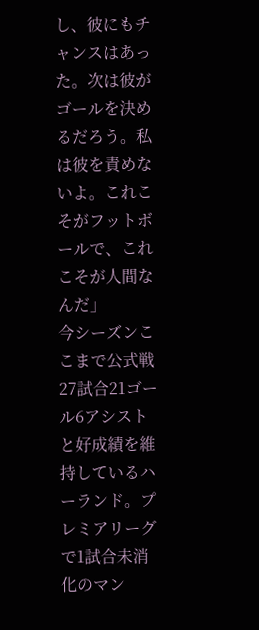し、彼にもチャンスはあった。次は彼がゴールを決めるだろう。私は彼を責めないよ。これこそがフットボールで、これこそが人間なんだ」
今シーズンここまで公式戦27試合21ゴール6アシストと好成績を維持しているハーランド。プレミアリーグで1試合未消化のマン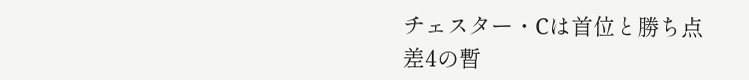チェスター・Cは首位と勝ち点差4の暫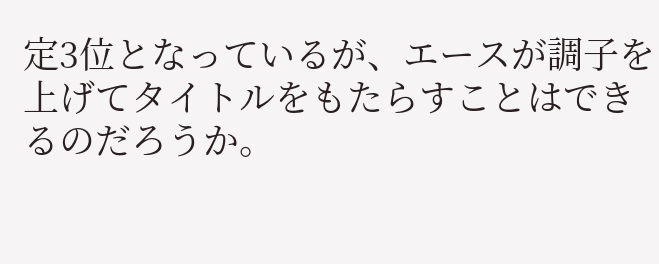定3位となっているが、エースが調子を上げてタイトルをもたらすことはできるのだろうか。